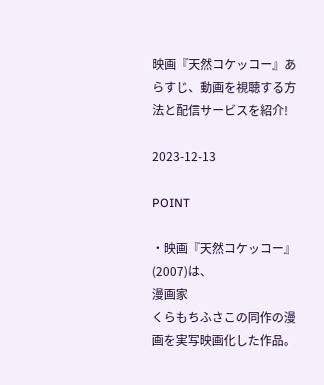映画『天然コケッコー』あらすじ、動画を視聴する方法と配信サービスを紹介!

2023-12-13

POINT

・映画『天然コケッコー』(2007)は、
漫画家
くらもちふさこの同作の漫画を実写映画化した作品。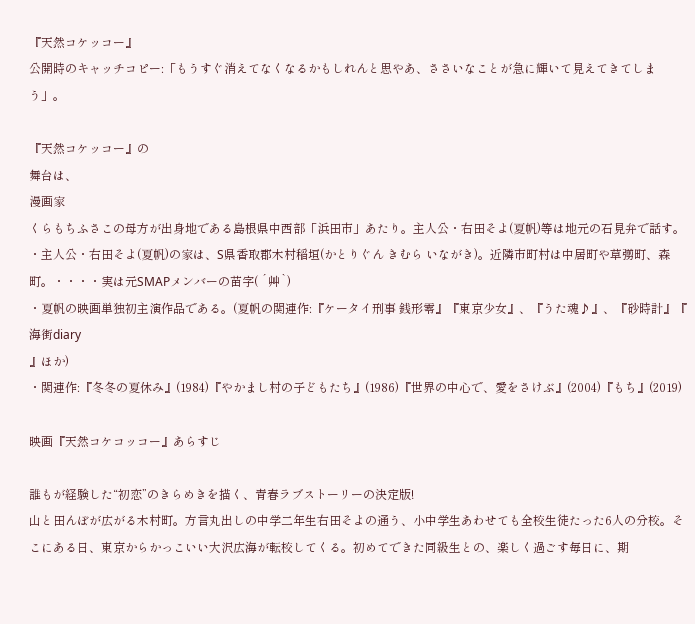『天然コケッコー』
公開時のキャッチコピー:「もうすぐ消えてなくなるかもしれんと思やあ、ささいなことが急に輝いて見えてきてしまう」。

『天然コケッコー』の
舞台は、
漫画家
くらもちふさこの母方が出身地である島根県中西部「浜田市」あたり。主人公・右田そよ(夏帆)等は地元の石見弁で話す。
・主人公・右田そよ(夏帆)の家は、S県香取郡木村稲垣(かとりぐん きむら いながき)。近隣市町村は中居町や草彅町、森町。・・・・実は元SMAPメンバーの苗字( ´艸`)
・夏帆の映画単独初主演作品である。(夏帆の関連作:『ケータイ刑事 銭形零』『東京少女』、『うた魂♪』、『砂時計』『
海街diary
』ほか)
・関連作:『冬冬の夏休み』(1984)『やかまし村の子どもたち』(1986)『世界の中心で、愛をさけぶ』(2004)『もち』(2019)

映画『天然コケコッコー』あらすじ

誰もが経験した“初恋”のきらめきを描く、青春ラブストーリーの決定版!
山と田んぼが広がる木村町。方言丸出しの中学二年生右田そよの通う、小中学生あわせても全校生徒たった6人の分校。そこにある日、東京からかっこいい大沢広海が転校してくる。初めてできた同級生との、楽しく過ごす毎日に、期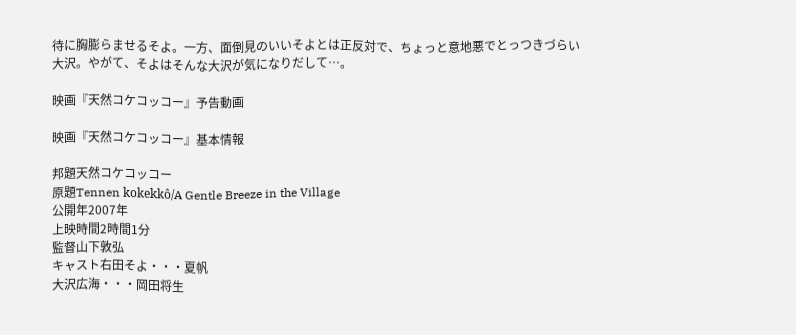待に胸膨らませるそよ。一方、面倒見のいいそよとは正反対で、ちょっと意地悪でとっつきづらい大沢。やがて、そよはそんな大沢が気になりだして…。

映画『天然コケコッコー』予告動画

映画『天然コケコッコー』基本情報

邦題天然コケコッコー
原題Tennen kokekkô/A Gentle Breeze in the Village
公開年2007年
上映時間2時間1分
監督山下敦弘
キャスト右田そよ・・・夏帆
大沢広海・・・岡田将生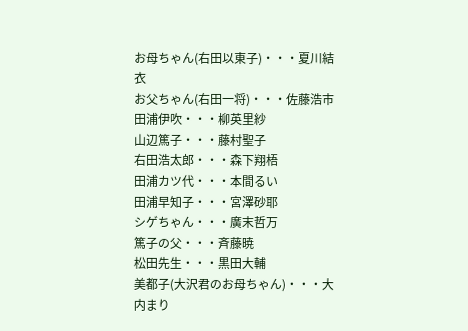お母ちゃん(右田以東子)・・・夏川結衣
お父ちゃん(右田一将)・・・佐藤浩市
田浦伊吹・・・柳英里紗
山辺篤子・・・藤村聖子
右田浩太郎・・・森下翔梧
田浦カツ代・・・本間るい
田浦早知子・・・宮澤砂耶
シゲちゃん・・・廣末哲万
篤子の父・・・斉藤暁
松田先生・・・黒田大輔
美都子(大沢君のお母ちゃん)・・・大内まり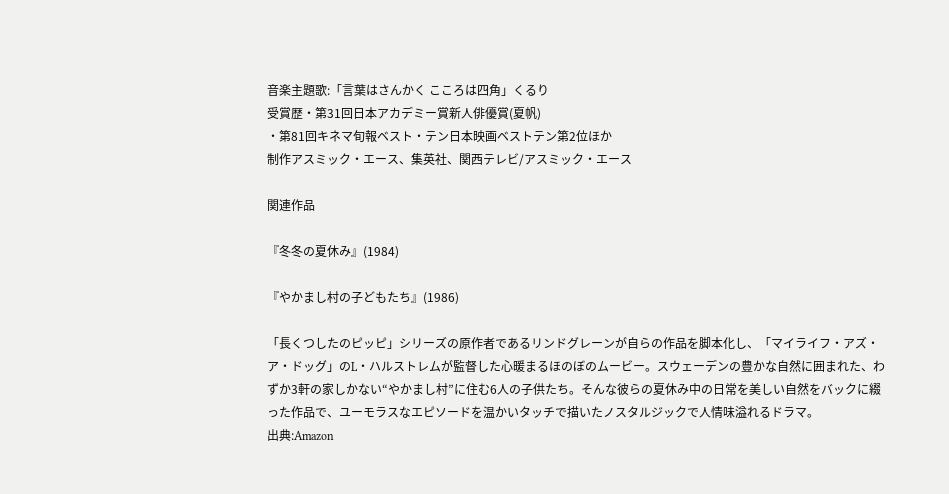音楽主題歌:「言葉はさんかく こころは四角」くるり
受賞歴・第31回日本アカデミー賞新人俳優賞(夏帆)
・第81回キネマ旬報ベスト・テン日本映画ベストテン第2位ほか
制作アスミック・エース、集英社、関西テレビ/アスミック・エース

関連作品

『冬冬の夏休み』(1984)

『やかまし村の子どもたち』(1986)

「長くつしたのピッピ」シリーズの原作者であるリンドグレーンが自らの作品を脚本化し、「マイライフ・アズ・ア・ドッグ」のL・ハルストレムが監督した心暖まるほのぼのムービー。スウェーデンの豊かな自然に囲まれた、わずか3軒の家しかない“やかまし村”に住む6人の子供たち。そんな彼らの夏休み中の日常を美しい自然をバックに綴った作品で、ユーモラスなエピソードを温かいタッチで描いたノスタルジックで人情味溢れるドラマ。
出典:Amazon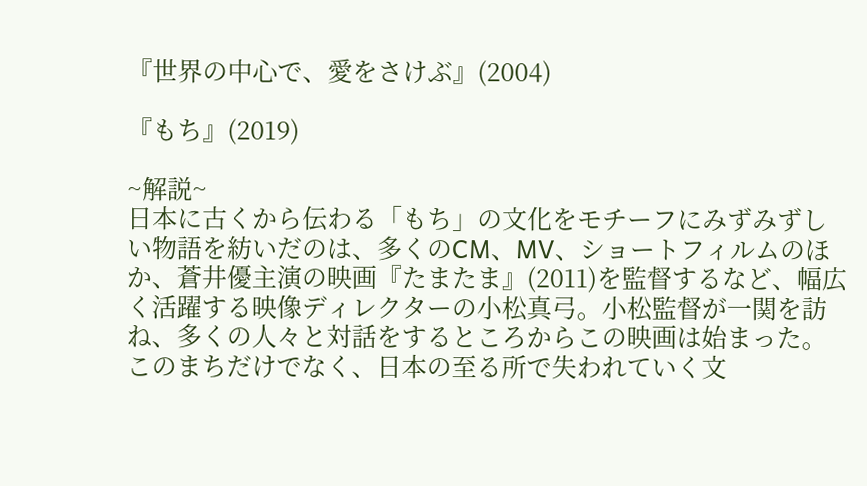『世界の中心で、愛をさけぶ』(2004)

『もち』(2019)

~解説~
日本に古くから伝わる「もち」の文化をモチーフにみずみずしい物語を紡いだのは、多くのCM、MV、ショートフィルムのほか、蒼井優主演の映画『たまたま』(2011)を監督するなど、幅広く活躍する映像ディレクターの小松真弓。小松監督が一関を訪ね、多くの人々と対話をするところからこの映画は始まった。このまちだけでなく、日本の至る所で失われていく文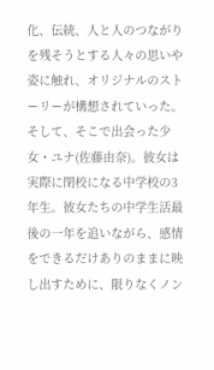化、伝統、人と人のつながりを残そうとする人々の思いや姿に触れ、オリジナルのストーリーが構想されていった。そして、そこで出会った少女・ユナ(佐藤由奈)。彼女は実際に閉校になる中学校の3年生。彼女たちの中学生活最後の一年を追いながら、感情をできるだけありのままに映し出すために、限りなくノン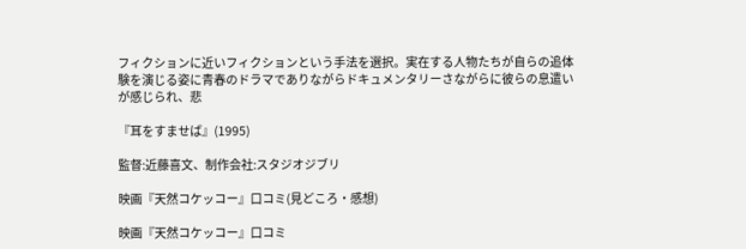フィクションに近いフィクションという手法を選択。実在する人物たちが自らの追体験を演じる姿に青春のドラマでありながらドキュメンタリーさながらに彼らの息遣いが感じられ、悲

『耳をすませば』(1995)

監督:近藤喜文、制作会社:スタジオジブリ

映画『天然コケッコー』口コミ(見どころ・感想)

映画『天然コケッコー』口コミ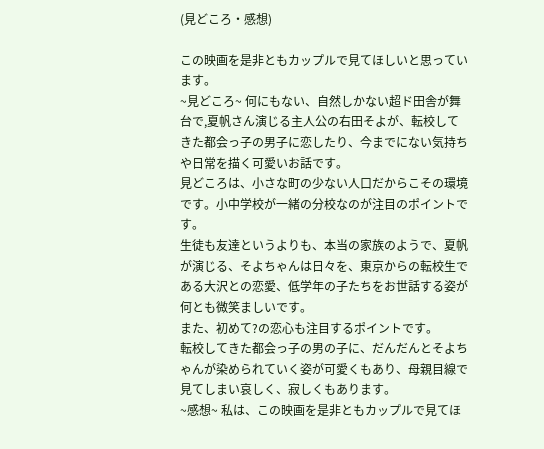(見どころ・感想)

この映画を是非ともカップルで見てほしいと思っています。
~見どころ~ 何にもない、自然しかない超ド田舎が舞台で,夏帆さん演じる主人公の右田そよが、転校してきた都会っ子の男子に恋したり、今までにない気持ちや日常を描く可愛いお話です。
見どころは、小さな町の少ない人口だからこその環境です。小中学校が一緒の分校なのが注目のポイントです。
生徒も友達というよりも、本当の家族のようで、夏帆が演じる、そよちゃんは日々を、東京からの転校生である大沢との恋愛、低学年の子たちをお世話する姿が何とも微笑ましいです。
また、初めて?の恋心も注目するポイントです。
転校してきた都会っ子の男の子に、だんだんとそよちゃんが染められていく姿が可愛くもあり、母親目線で見てしまい哀しく、寂しくもあります。
~感想~ 私は、この映画を是非ともカップルで見てほ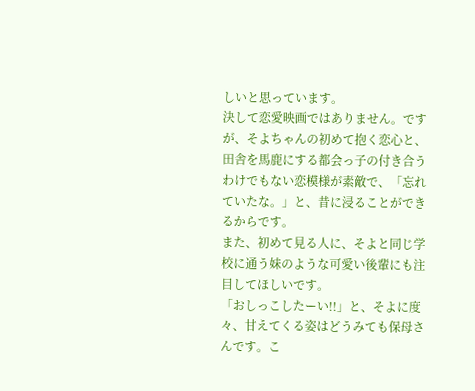しいと思っています。
決して恋愛映画ではありません。ですが、そよちゃんの初めて抱く恋心と、田舎を馬鹿にする都会っ子の付き合うわけでもない恋模様が素敵で、「忘れていたな。」と、昔に浸ることができるからです。
また、初めて見る人に、そよと同じ学校に通う妹のような可愛い後輩にも注目してほしいです。
「おしっこしたーい!!」と、そよに度々、甘えてくる姿はどうみても保母さんです。こ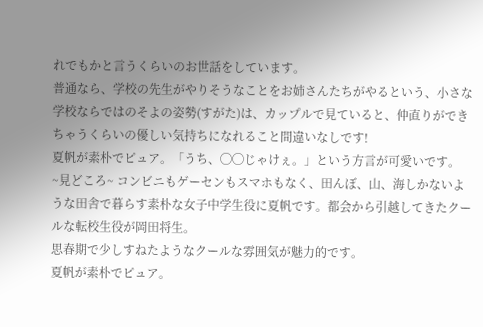れでもかと言うくらいのお世話をしています。
普通なら、学校の先生がやりそうなことをお姉さんたちがやるという、小さな学校ならではのそよの姿勢(すがた)は、カップルで見ていると、仲直りができちゃうくらいの優しい気持ちになれること間違いなしです!
夏帆が素朴でピュア。「うち、◯◯じゃけぇ。」という方言が可愛いです。
~見どころ~ コンビニもゲーセンもスマホもなく、田んぼ、山、海しかないような田舎で暮らす素朴な女子中学生役に夏帆です。都会から引越してきたクールな転校生役が岡田将生。
思春期で少しすねたようなクールな雰囲気が魅力的です。
夏帆が素朴でピュア。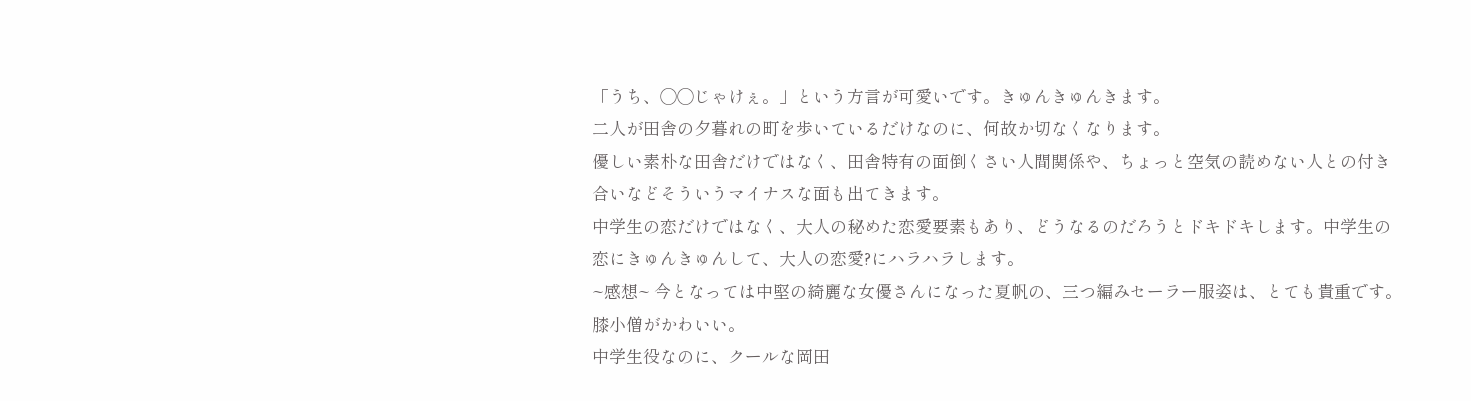「うち、◯◯じゃけぇ。」という方言が可愛いです。きゅんきゅんきます。
二人が田舎の夕暮れの町を歩いているだけなのに、何故か切なくなります。
優しい素朴な田舎だけではなく、田舎特有の面倒くさい人間関係や、ちょっと空気の読めない人との付き合いなどそういうマイナスな面も出てきます。
中学生の恋だけではなく、大人の秘めた恋愛要素もあり、どうなるのだろうとドキドキします。中学生の恋にきゅんきゅんして、大人の恋愛?にハラハラします。
~感想~ 今となっては中堅の綺麗な女優さんになった夏帆の、三つ編みセーラー服姿は、とても貴重です。膝小僧がかわいい。
中学生役なのに、クールな岡田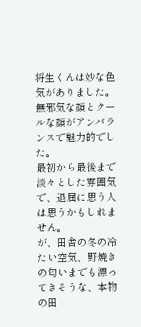将生くんは妙な色気がありました。無邪気な顔とクールな顔がアンバランスで魅力的でした。
最初から最後まで淡々とした雰囲気で、退屈に思う人は思うかもしれません。
が、田舎の冬の冷たい空気、野焼きの匂いまでも漂ってきそうな、本物の田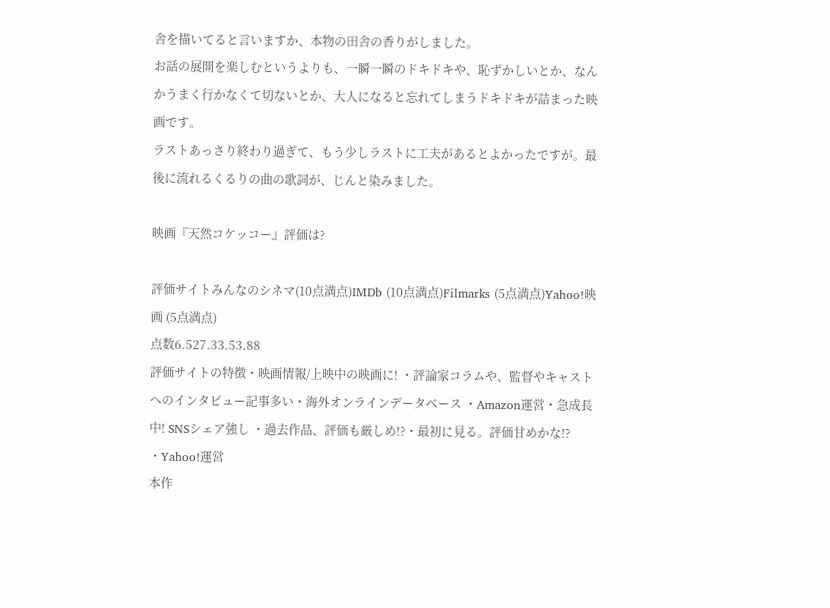舎を描いてると言いますか、本物の田舎の香りがしました。
お話の展開を楽しむというよりも、一瞬一瞬のドキドキや、恥ずかしいとか、なんかうまく行かなくて切ないとか、大人になると忘れてしまうドキドキが詰まった映画です。
ラストあっさり終わり過ぎて、もう少しラストに工夫があるとよかったですが。最後に流れるくるりの曲の歌詞が、じんと染みました。

映画『天然コケッコー』評価は?

評価サイトみんなのシネマ(10点満点)IMDb (10点満点)Filmarks (5点満点)Yahoo!映画 (5点満点)
点数6.527.33.53.88
評価サイトの特徴・映画情報/上映中の映画に! ・評論家コラムや、監督やキャストへのインタビュー記事多い・海外オンラインデータベース ・Amazon運営・急成長中! SNSシェア強し ・過去作品、評価も厳しめ!?・最初に見る。評価甘めかな!? ・Yahoo!運営
本作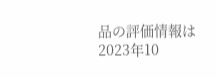品の評価情報は2023年10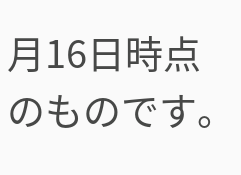月16日時点のものです。